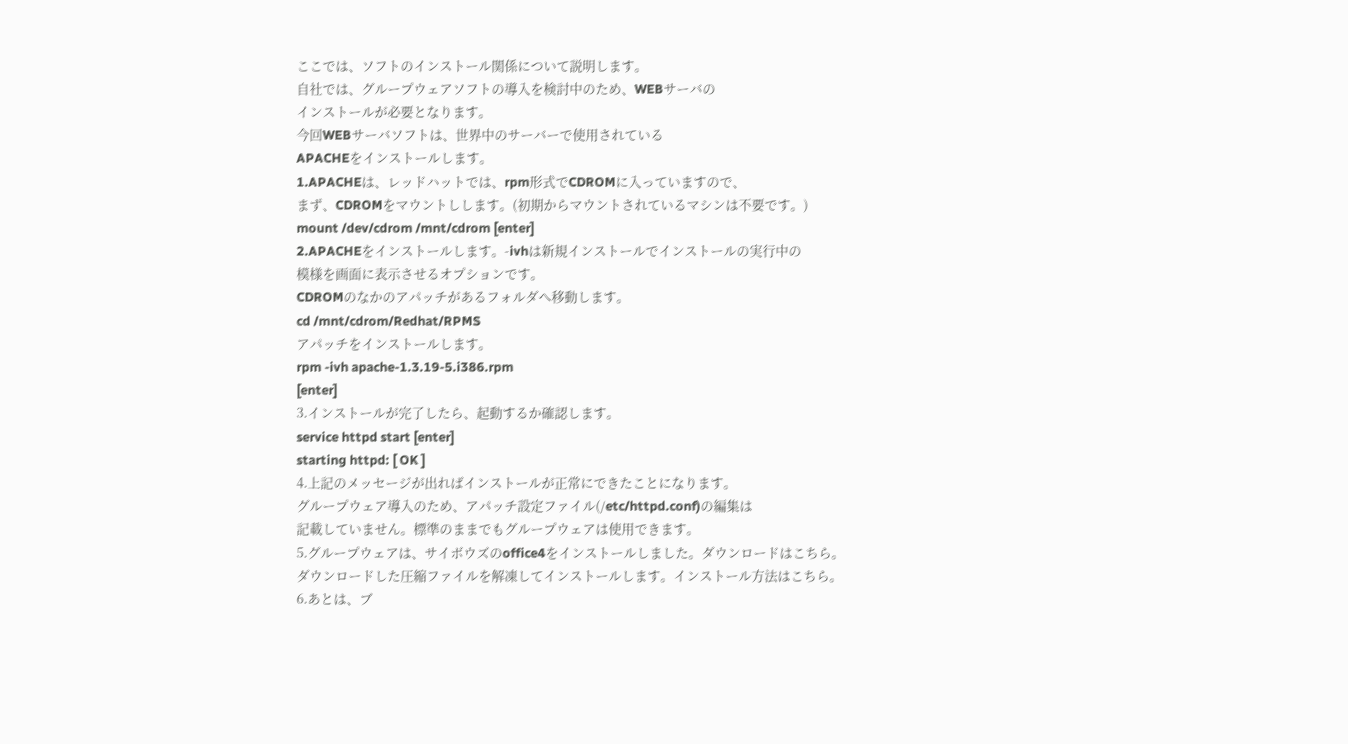ここでは、ソフトのインストール関係について説明します。
自社では、グループウェアソフトの導入を検討中のため、WEBサーバの
インストールが必要となります。
今回WEBサーバソフトは、世界中のサーバーで使用されている
APACHEをインストールします。
1.APACHEは、レッドハットでは、rpm形式でCDROMに入っていますので、
まず、CDROMをマウントしします。(初期からマウントされているマシンは不要です。)
mount /dev/cdrom /mnt/cdrom [enter]
2.APACHEをインストールします。-ivhは新規インストールでインストールの実行中の
模様を画面に表示させるオプションです。
CDROMのなかのアパッチがあるフォルダへ移動します。
cd /mnt/cdrom/Redhat/RPMS
アパッチをインストールします。
rpm -ivh apache-1.3.19-5.i386.rpm
[enter]
3.インストールが完了したら、起動するか確認します。
service httpd start [enter]
starting httpd: [ OK ]
4.上記のメッセージが出ればインストールが正常にできたことになります。
グループウェア導入のため、アパッチ設定ファイル(/etc/httpd.conf)の編集は
記載していません。標準のままでもグループウェアは使用できます。
5.グループウェアは、サイボウズのoffice4をインストールしました。ダウンロードはこちら。
ダウンロードした圧縮ファイルを解凍してインストールします。インストール方法はこちら。
6.あとは、ブ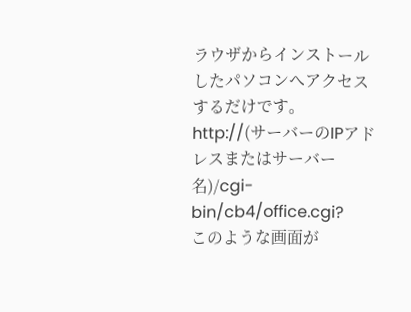ラウザからインストールしたパソコンへアクセスするだけです。
http://(サーバーのIPアドレスまたはサーバー名)/cgi-bin/cb4/office.cgi?
このような画面が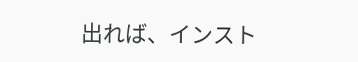出れば、インスト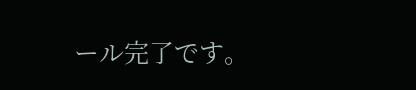ール完了です。